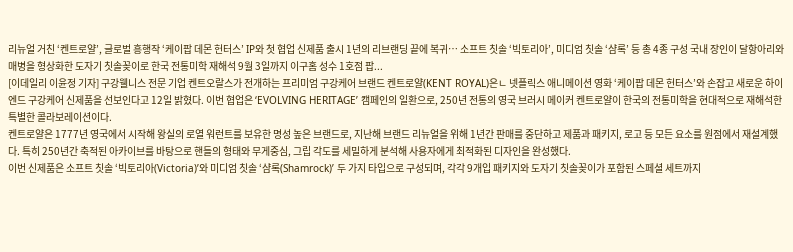리뉴얼 거친 ‘켄트로얄’, 글로벌 흥행작 ‘케이팝 데몬 헌터스’ IP와 첫 협업 신제품 출시 1년의 리브랜딩 끝에 복귀… 소프트 칫솔 ‘빅토리아’, 미디엄 칫솔 ‘샴록’ 등 총 4종 구성 국내 장인이 달항아리와 매병을 형상화한 도자기 칫솔꽂이로 한국 전통미학 재해석 9월 3일까지 이구홈 성수 1호점 팝...
[이데일리 이윤정 기자] 구강웰니스 전문 기업 켄트오랄스가 전개하는 프리미엄 구강케어 브랜드 켄트로얄(KENT ROYAL)은ㄴ 넷플릭스 애니메이션 영화 ‘케이팝 데몬 헌터스’와 손잡고 새로운 하이엔드 구강케어 신제품을 선보인다고 12일 밝혔다. 이번 협업은 ‘EVOLVING HERITAGE’ 캠페인의 일환으로, 250년 전통의 영국 브러시 메이커 켄트로얄이 한국의 전통미학을 현대적으로 재해석한 특별한 콜라보레이션이다.
켄트로얄은 1777년 영국에서 시작해 왕실의 로열 워런트를 보유한 명성 높은 브랜드로, 지난해 브랜드 리뉴얼을 위해 1년간 판매를 중단하고 제품과 패키지, 로고 등 모든 요소를 원점에서 재설계했다. 특히 250년간 축적된 아카이브를 바탕으로 핸들의 형태와 무게중심, 그립 각도를 세밀하게 분석해 사용자에게 최적화된 디자인을 완성했다.
이번 신제품은 소프트 칫솔 ‘빅토리아(Victoria)’와 미디엄 칫솔 ‘샴록(Shamrock)’ 두 가지 타입으로 구성되며, 각각 9개입 패키지와 도자기 칫솔꽂이가 포함된 스페셜 세트까지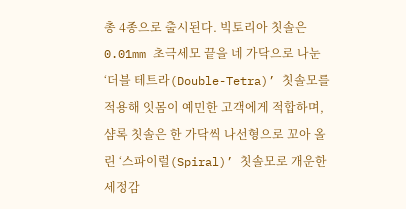총 4종으로 출시된다. 빅토리아 칫솔은 0.01mm 초극세모 끝을 네 가닥으로 나눈 ‘더블 테트라(Double-Tetra)’ 칫솔모를 적용해 잇몸이 예민한 고객에게 적합하며, 샴록 칫솔은 한 가닥씩 나선형으로 꼬아 올린 ‘스파이럴(Spiral)’ 칫솔모로 개운한 세정감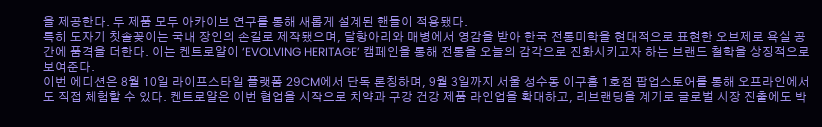을 제공한다. 두 제품 모두 아카이브 연구를 통해 새롭게 설계된 핸들이 적용됐다.
특히 도자기 칫솔꽂이는 국내 장인의 손길로 제작됐으며, 달항아리와 매병에서 영감을 받아 한국 전통미학을 현대적으로 표현한 오브제로 욕실 공간에 품격을 더한다. 이는 켄트로얄이 ‘EVOLVING HERITAGE’ 캠페인을 통해 전통을 오늘의 감각으로 진화시키고자 하는 브랜드 철학을 상징적으로 보여준다.
이번 에디션은 8월 10일 라이프스타일 플랫폼 29CM에서 단독 론칭하며, 9월 3일까지 서울 성수동 이구홈 1호점 팝업스토어를 통해 오프라인에서도 직접 체험할 수 있다. 켄트로얄은 이번 협업을 시작으로 치약과 구강 건강 제품 라인업을 확대하고, 리브랜딩을 계기로 글로벌 시장 진출에도 박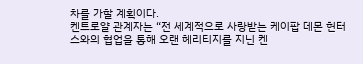차를 가할 계획이다.
켄트로얄 관계자는 “전 세계적으로 사랑받는 케이팝 데몬 헌터스와의 협업을 통해 오랜 헤리티지를 지닌 켄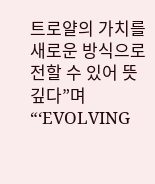트로얄의 가치를 새로운 방식으로 전할 수 있어 뜻깊다”며 “‘EVOLVING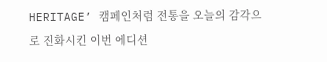HERITAGE’ 캠페인처럼 전통을 오늘의 감각으로 진화시킨 이번 에디션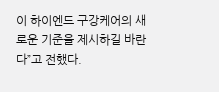이 하이엔드 구강케어의 새로운 기준을 제시하길 바란다”고 전했다.